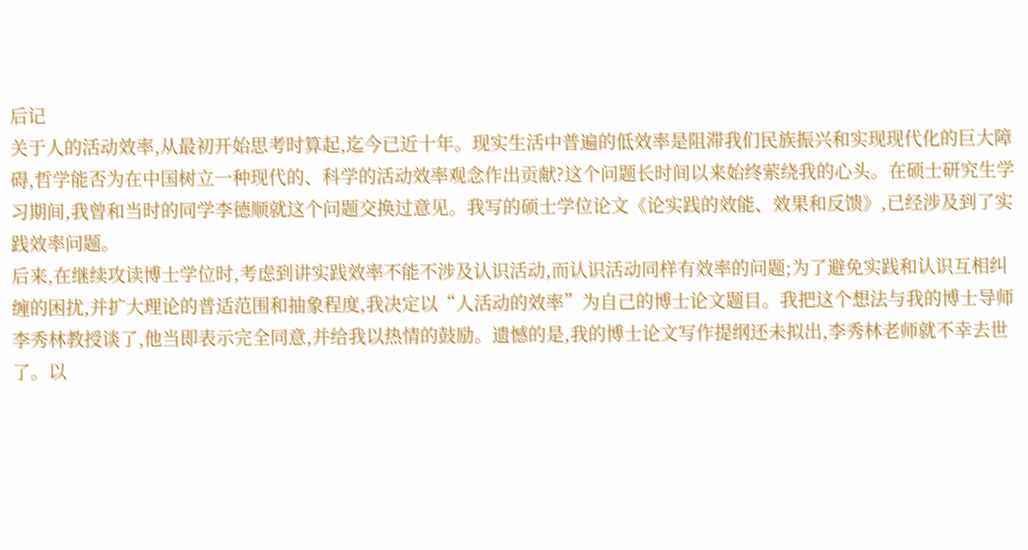后记
关于人的活动效率,从最初开始思考时算起,迄今已近十年。现实生活中普遍的低效率是阻滞我们民族振兴和实现现代化的巨大障碍,哲学能否为在中国树立一种现代的、科学的活动效率观念作出贡献?这个问题长时间以来始终萦绕我的心头。在硕士研究生学习期间,我曾和当时的同学李德顺就这个问题交换过意见。我写的硕士学位论文《论实践的效能、效果和反馈》,已经涉及到了实践效率问题。
后来,在继续攻读博士学位时,考虑到讲实践效率不能不涉及认识活动,而认识活动同样有效率的问题;为了避免实践和认识互相纠缠的困扰,并扩大理论的普适范围和抽象程度,我决定以“人活动的效率”为自己的博士论文题目。我把这个想法与我的博士导师李秀林教授谈了,他当即表示完全同意,并给我以热情的鼓励。遗憾的是,我的博士论文写作提纲还未拟出,李秀林老师就不幸去世了。以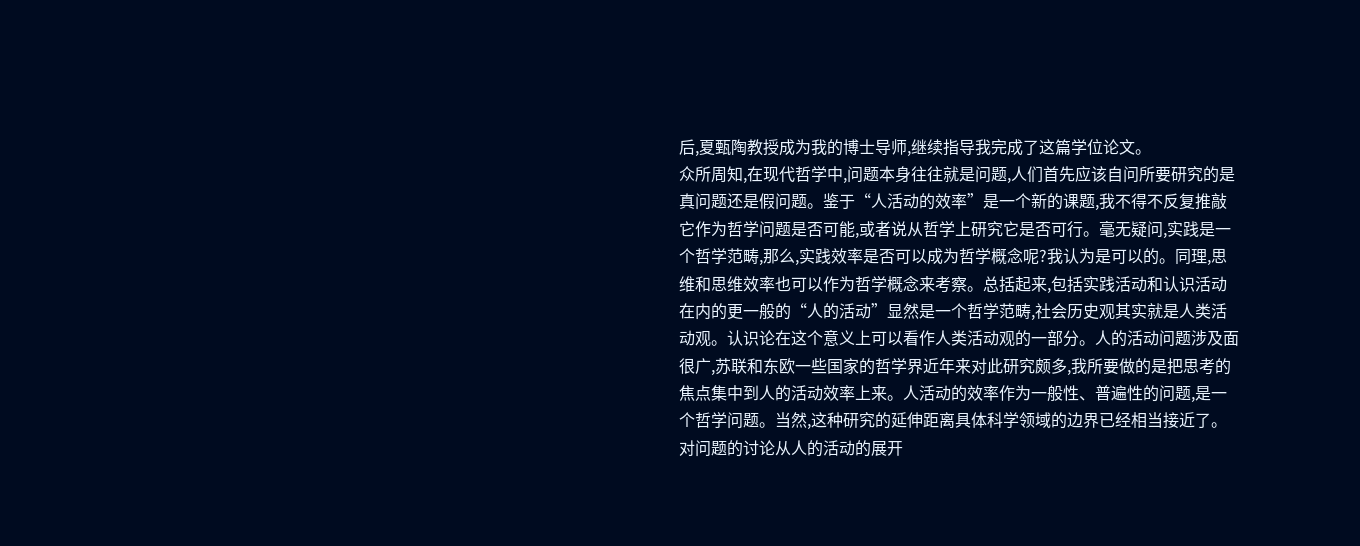后,夏甄陶教授成为我的博士导师,继续指导我完成了这篇学位论文。
众所周知,在现代哲学中,问题本身往往就是问题,人们首先应该自问所要研究的是真问题还是假问题。鉴于“人活动的效率”是一个新的课题,我不得不反复推敲它作为哲学问题是否可能,或者说从哲学上研究它是否可行。毫无疑问,实践是一个哲学范畴,那么,实践效率是否可以成为哲学概念呢?我认为是可以的。同理,思维和思维效率也可以作为哲学概念来考察。总括起来,包括实践活动和认识活动在内的更一般的“人的活动”显然是一个哲学范畴,社会历史观其实就是人类活动观。认识论在这个意义上可以看作人类活动观的一部分。人的活动问题涉及面很广,苏联和东欧一些国家的哲学界近年来对此研究颇多,我所要做的是把思考的焦点集中到人的活动效率上来。人活动的效率作为一般性、普遍性的问题,是一个哲学问题。当然,这种研究的延伸距离具体科学领域的边界已经相当接近了。
对问题的讨论从人的活动的展开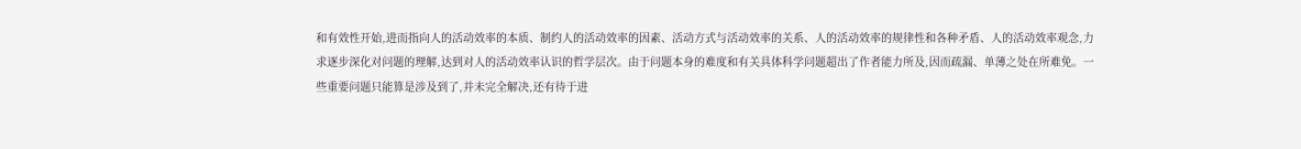和有效性开始,进而指向人的活动效率的本质、制约人的活动效率的因素、活动方式与活动效率的关系、人的活动效率的规律性和各种矛盾、人的活动效率观念,力求逐步深化对问题的理解,达到对人的活动效率认识的哲学层次。由于问题本身的难度和有关具体科学问题超出了作者能力所及,因而疏漏、单薄之处在所难免。一些重要问题只能算是涉及到了,并未完全解决,还有待于进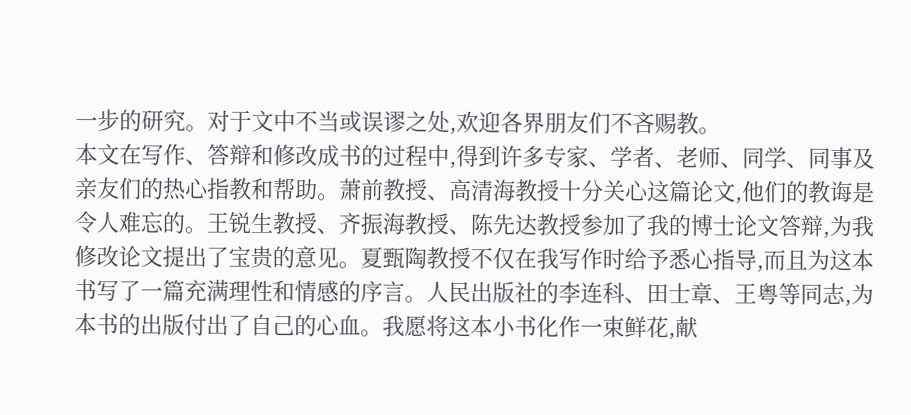一步的研究。对于文中不当或误谬之处,欢迎各界朋友们不吝赐教。
本文在写作、答辩和修改成书的过程中,得到许多专家、学者、老师、同学、同事及亲友们的热心指教和帮助。萧前教授、高清海教授十分关心这篇论文,他们的教诲是令人难忘的。王锐生教授、齐振海教授、陈先达教授参加了我的博士论文答辩,为我修改论文提出了宝贵的意见。夏甄陶教授不仅在我写作时给予悉心指导,而且为这本书写了一篇充满理性和情感的序言。人民出版社的李连科、田士章、王粤等同志,为本书的出版付出了自己的心血。我愿将这本小书化作一束鲜花,献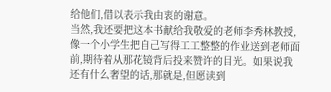给他们,借以表示我由衷的谢意。
当然,我还要把这本书献给我敬爱的老师李秀林教授,像一个小学生把自己写得工工整整的作业送到老师面前,期待着从那花镜背后投来赞许的目光。如果说我还有什么奢望的话,那就是,但愿读到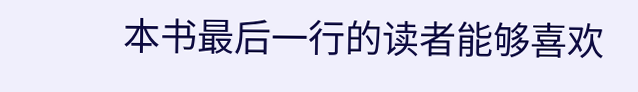本书最后一行的读者能够喜欢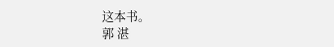这本书。
郭 湛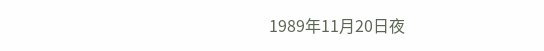1989年11月20日夜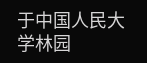于中国人民大学林园